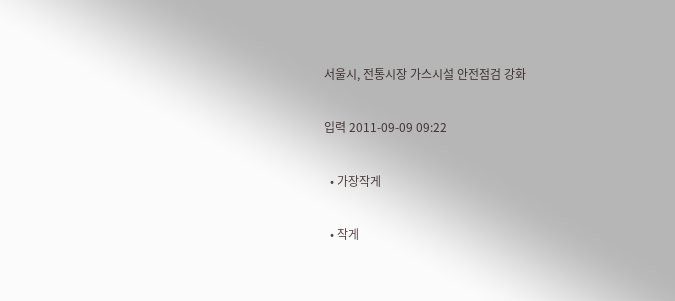서울시, 전통시장 가스시설 안전점검 강화

입력 2011-09-09 09:22

  • 가장작게

  • 작게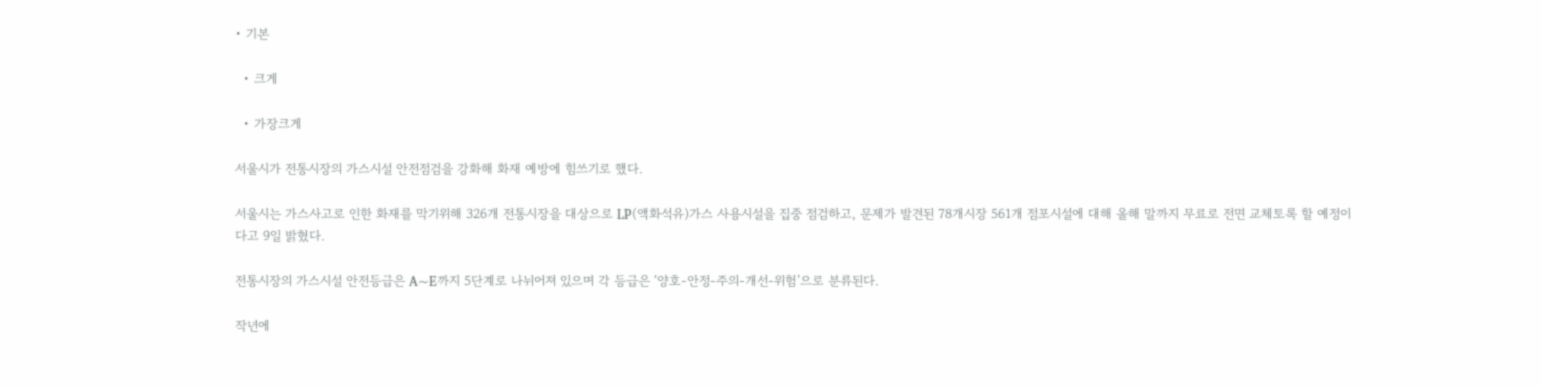• 기본

  • 크게

  • 가장크게

서울시가 전통시장의 가스시설 안전점검을 강화해 화재 예방에 힘쓰기로 했다.

서울시는 가스사고로 인한 화재를 막기위해 326개 전통시장을 대상으로 LP(액화석유)가스 사용시설을 집중 점검하고, 문제가 발견된 78개시장 561개 점포시설에 대해 올해 말까지 무료로 전면 교체토록 할 예정이다고 9일 밝혔다.

전통시장의 가스시설 안전등급은 A~E까지 5단계로 나뉘어져 있으며 각 등급은 ‘양호-안정-주의-개선-위험’으로 분류된다.

작년에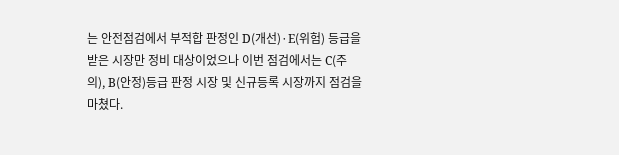는 안전점검에서 부적합 판정인 D(개선)·E(위험) 등급을 받은 시장만 정비 대상이었으나 이번 점검에서는 C(주의), B(안정)등급 판정 시장 및 신규등록 시장까지 점검을 마쳤다.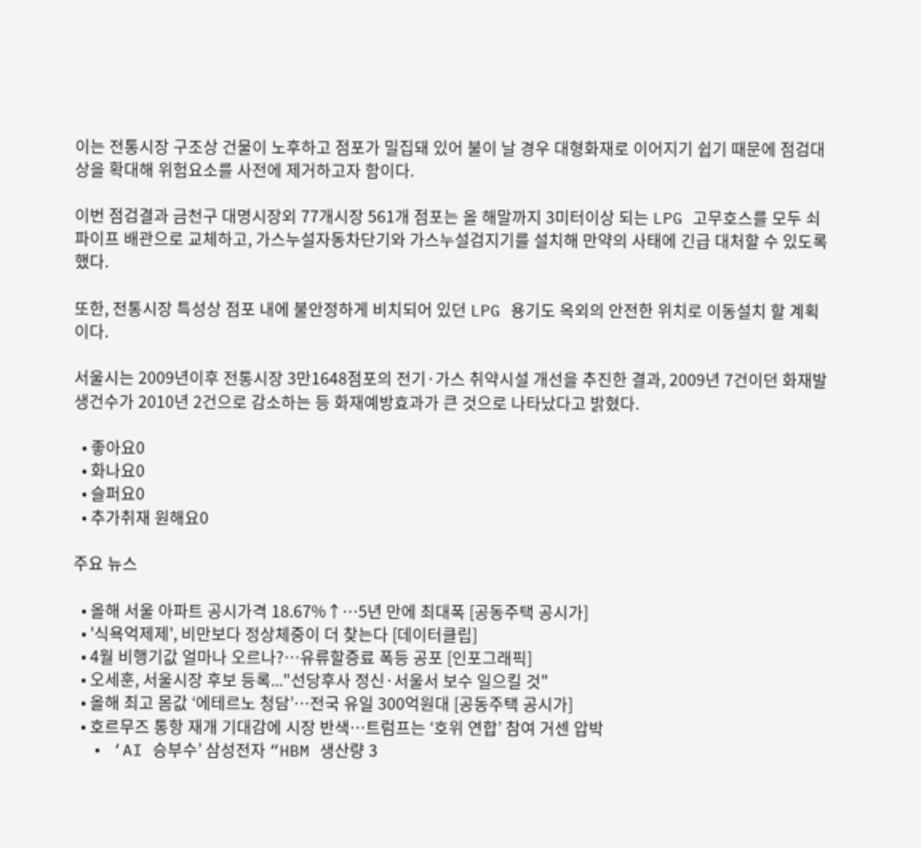이는 전통시장 구조상 건물이 노후하고 점포가 밀집돼 있어 불이 날 경우 대형화재로 이어지기 쉽기 때문에 점검대상을 확대해 위험요소를 사전에 제거하고자 함이다.

이번 점검결과 금천구 대명시장외 77개시장 561개 점포는 올 해말까지 3미터이상 되는 LPG 고무호스를 모두 쇠파이프 배관으로 교체하고, 가스누설자동차단기와 가스누설검지기를 설치해 만약의 사태에 긴급 대처할 수 있도록 했다.

또한, 전통시장 특성상 점포 내에 불안정하게 비치되어 있던 LPG 용기도 옥외의 안전한 위치로 이동설치 할 계획이다.

서울시는 2009년이후 전통시장 3만1648점포의 전기·가스 취약시설 개선을 추진한 결과, 2009년 7건이던 화재발생건수가 2010년 2건으로 감소하는 등 화재예방효과가 큰 것으로 나타났다고 밝혔다.

  • 좋아요0
  • 화나요0
  • 슬퍼요0
  • 추가취재 원해요0

주요 뉴스

  • 올해 서울 아파트 공시가격 18.67%↑…5년 만에 최대폭 [공동주택 공시가]
  • '식욕억제제', 비만보다 정상체중이 더 찾는다 [데이터클립]
  • 4월 비행기값 얼마나 오르나?…유류할증료 폭등 공포 [인포그래픽]
  • 오세훈, 서울시장 후보 등록..."선당후사 정신·서울서 보수 일으킬 것"
  • 올해 최고 몸값 ‘에테르노 청담’⋯전국 유일 300억원대 [공동주택 공시가]
  • 호르무즈 통항 재개 기대감에 시장 반색…트럼프는 ‘호위 연합’ 참여 거센 압박
  • ‘AI 승부수’ 삼성전자 “HBM 생산량 3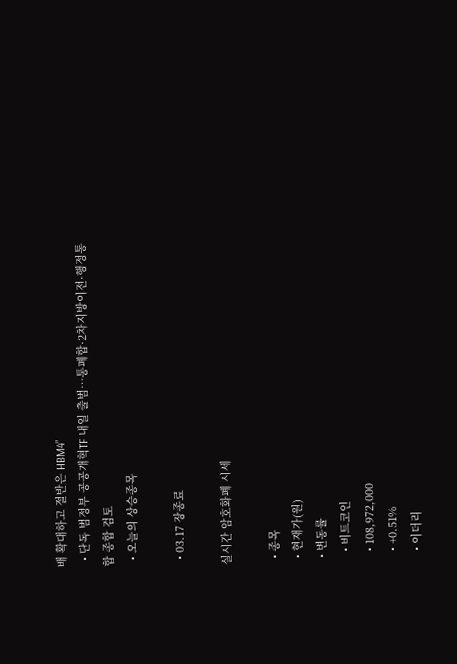배 확대하고 절반은 HBM4”
  • 단독 범정부 공공개혁TF 내일 출범…통폐합·2차지방이전·행정통합 종합 검토
  • 오늘의 상승종목

  • 03.17 장종료

실시간 암호화폐 시세

  • 종목
  • 현재가(원)
  • 변동률
    • 비트코인
    • 108,972,000
    • +0.51%
    • 이더리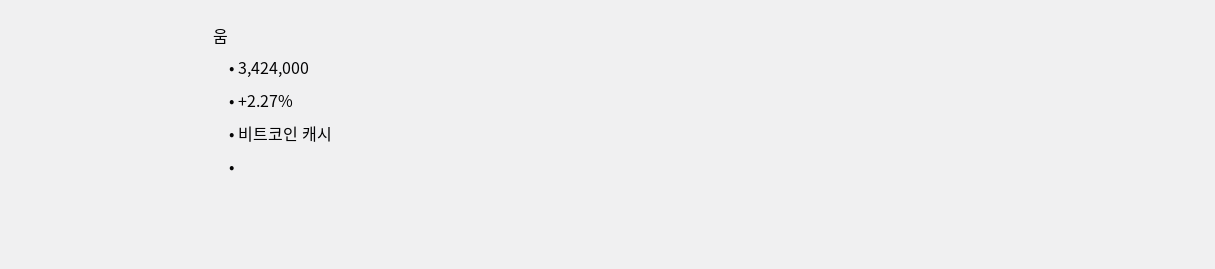움
    • 3,424,000
    • +2.27%
    • 비트코인 캐시
    •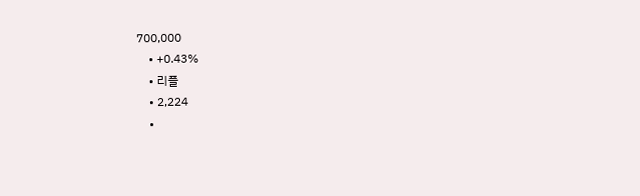700,000
    • +0.43%
    • 리플
    • 2,224
    •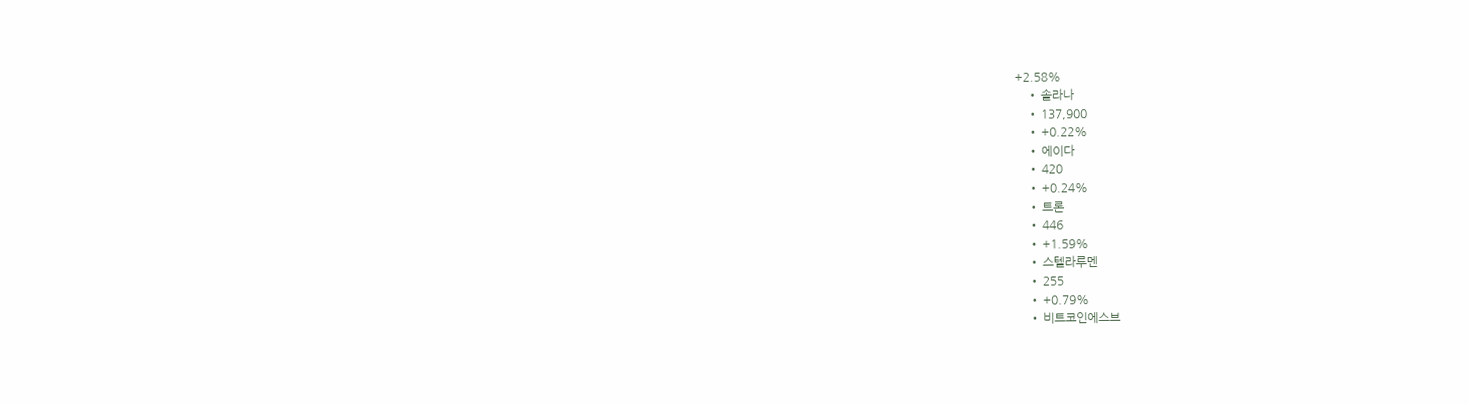+2.58%
    • 솔라나
    • 137,900
    • +0.22%
    • 에이다
    • 420
    • +0.24%
    • 트론
    • 446
    • +1.59%
    • 스텔라루멘
    • 255
    • +0.79%
    • 비트코인에스브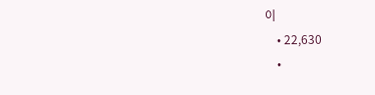이
    • 22,630
    •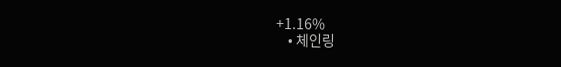+1.16%
    • 체인링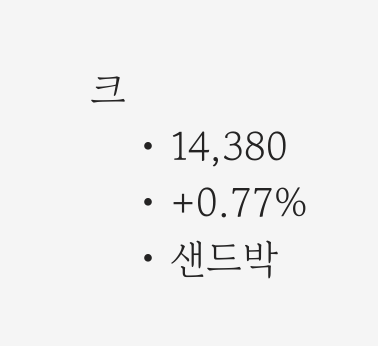크
    • 14,380
    • +0.77%
    • 샌드박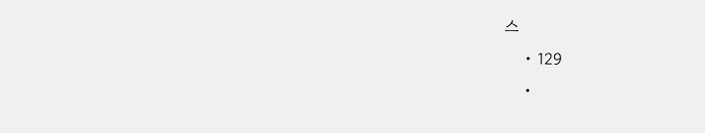스
    • 129
    •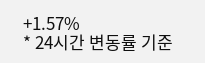+1.57%
* 24시간 변동률 기준